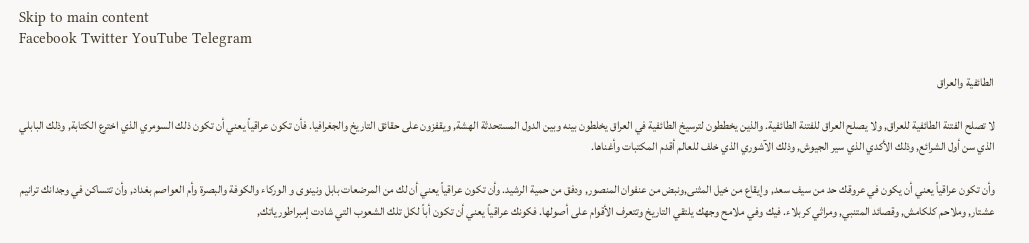Skip to main content
Facebook Twitter YouTube Telegram

الطائفية والعراق

لا تصلح الفتنة الطائفية للعراق, ولا يصلح العراق للفتنة الطائفية. والذين يخططون لترسيخ الطائفية في العراق يخلطون بينه وبين الدول المستحدثة الهشة, ويقفزون على حقائق التاريخ والجغرافيا. فأن تكون عراقياً يعني أن تكون ذلك السومري الذي اخترع الكتابة, وذلك البابلي الذي سن أول الشرائع, وذلك الأكدي الذي سير الجيوش, وذلك الآشوري الذي خلف للعالم أقدم المكتبات وأغناها.

وأن تكون عراقياً يعني أن يكون في عروقك حد من سيف سعد, وإيقاع من خيل المثنى,ونبض من عنفوان المنصور, ودفق من حمية الرشيد. وأن تكون عراقياً يعني أن لك من المرضعات بابل ونينوى و الوركاء والكوفة والبصرة وأم العواصم بغداد, وأن تتساكن في وجدانك ترانيم عشتار, وملاحم كلكامش, وقصائد المتنبي, ومراثي كربلاء. فيك وفي ملامح وجهك يلتقي التاريخ وتتعرف الأقوام على أصولها. فكونك عراقياً يعني أن تكون أباً لكل تلك الشعوب التي شادت إمبراطورياتك,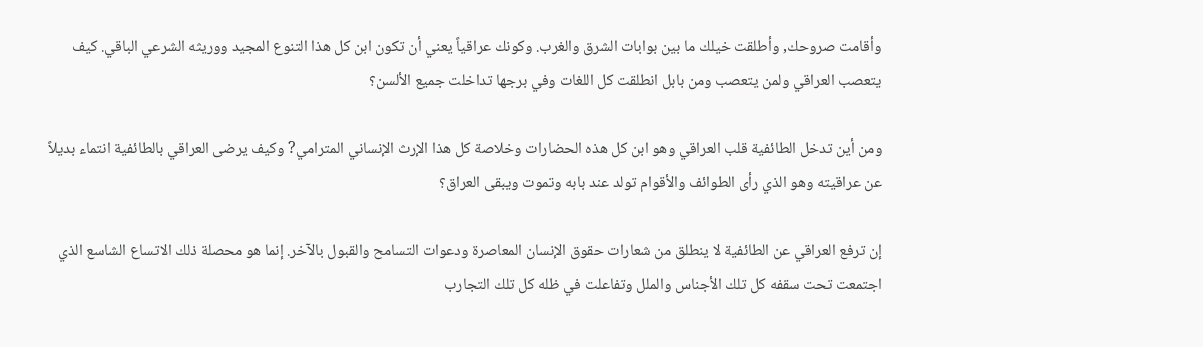وأقامت صروحك, وأطلقت خيلك ما بين بوابات الشرق والغرب. وكونك عراقياً يعني أن تكون ابن كل هذا التنوع المجيد ووريثه الشرعي الباقي. كيف يتعصب العراقي ولمن يتعصب ومن بابل انطلقت كل اللغات وفي برجها تداخلت جميع الألسن؟

ومن أين تدخل الطائفية قلب العراقي وهو ابن كل هذه الحضارات وخلاصة كل هذا الإرث الإنساني المترامي? وكيف يرضى العراقي بالطائفية انتماء بديلاً عن عراقيته وهو الذي رأى الطوائف والأقوام تولد عند بابه وتموت ويبقى العراق؟

إن ترفع العراقي عن الطائفية لا ينطلق من شعارات حقوق الإنسان المعاصرة ودعوات التسامح والقبول بالآخر. إنما هو محصلة ذلك الاتساع الشاسع الذي اجتمعت تحت سقفه كل تلك الأجناس والملل وتفاعلت في ظله كل تلك التجارب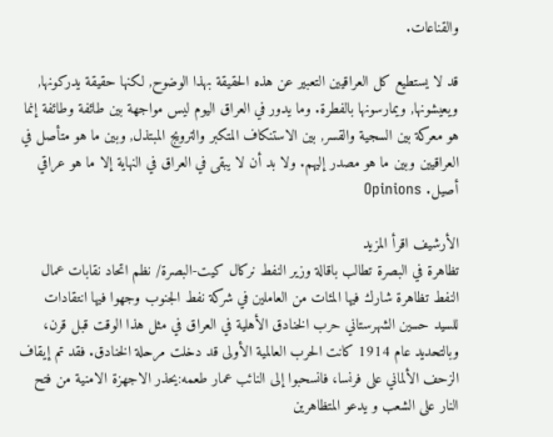والقناعات.

قد لا يستطيع كل العراقيين التعبير عن هذه الحقيقة بهذا الوضوح, لكنها حقيقة يدركونها, ويعيشونها, ويمارسونها بالفطرة. وما يدور في العراق اليوم ليس مواجهة بين طائفة وطائفة إنما هو معركة بين السجية والقسر, بين الاستنكاف المتكبر والترويج المبتذل, وبين ما هو متأصل في العراقيين وبين ما هو مصدر إليهم. ولا بد أن لا يبقى في العراق في النهاية إلا ما هو عراقي أصيل. Opinions

الأرشيف اقرأ المزيد
تظاهرة في البصرة تطالب باقالة وزير النفط نركال كيت-البصرة/ نظم اتحاد نقابات عمال النفط تظاهرة شارك فيها المئات من العاملين في شركة نفط الجنوب وجهوا فيها انتقادات للسيد حسين الشهرستاني حرب الخنادق الأهلية في العراق في مثل هذا الوقت قبل قرن، وبالتحديد عام 1914 كانت الحرب العالمية الأولى قد دخلت مرحلة الخنادق. فقد تم إيقاف الزحف الألماني على فرنسا، فانسحبوا إلى النائب عمار طعمه:يحذر الاجهزة الامنية من فتح النار على الشعب و يدعو المتظاهرين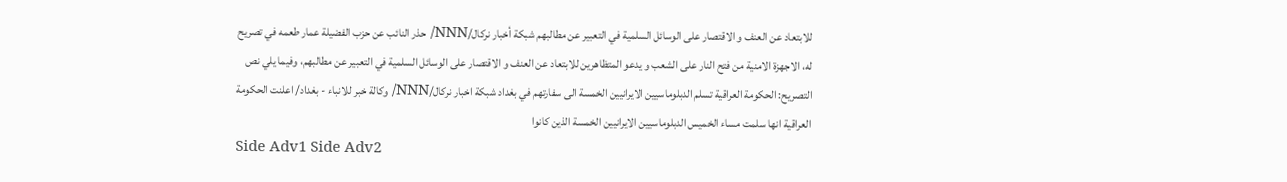للابتعاد عن العنف و الاقتصار على الوسائل السلمية في التعبير عن مطالبهم شبكة أخبار نركال/NNN/ حذر النائب عن حزب الفضيلة عمار طعمه في تصريح له، الاجهزة الامنية من فتح النار على الشعب و يدعو المتظاهرين للابتعاد عن العنف و الاقتصار على الوسائل السلمية في التعبير عن مطالبهم، وفيما يلي نص التصريح: الحكومة العراقية تسلم الدبلوماسيين الايرانيين الخمسة الى سفارتهم في بغداد شبكة اخبار نركال/NNN/ وكالة خبر للانباء - بغداد/ اعلنت الحكومة العراقية انها سلمت مساء الخميس الدبلوماسيين الايرانيين الخمسة الذين كانوا
Side Adv1 Side Adv2